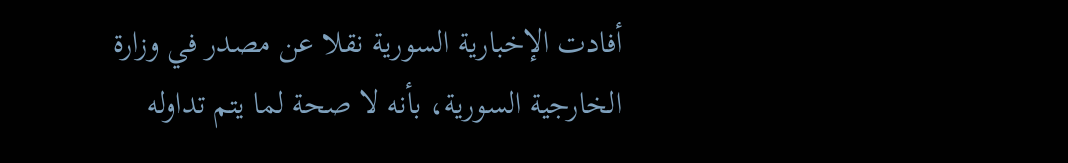أفادت الإخبارية السورية نقلا عن مصدر في وزارة الخارجية السورية، بأنه لا صحة لما يتم تداوله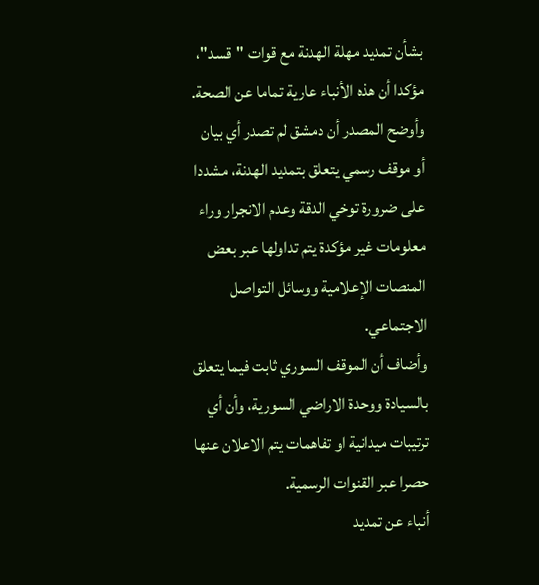بشأن تمديد مهلة الهدنة مع قوات "قسد"، مؤكدا أن هذه الأنباء عارية تماما عن الصحة.
وأوضح المصدر أن دمشق لم تصدر أي بيان أو موقف رسمي يتعلق بتمديد الهدنة، مشددا على ضرورة توخي الدقة وعدم الانجرار وراء معلومات غير مؤكدة يتم تداولها عبر بعض المنصات الإعلامية ووسائل التواصل الاجتماعي.
وأضاف أن الموقف السوري ثابت فيما يتعلق بالسيادة ووحدة الاراضي السورية، وأن أي ترتيبات ميدانية او تفاهمات يتم الاعلان عنها حصرا عبر القنوات الرسمية.
أنباء عن تمديد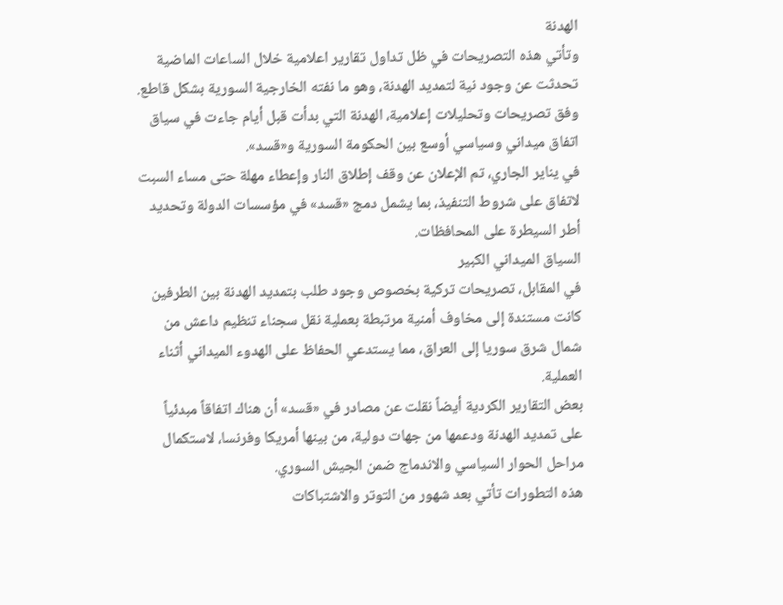الهدنة
وتأتي هذه التصريحات في ظل تداول تقارير اعلامية خلال الساعات الماضية تحدثت عن وجود نية لتمديد الهدنة، وهو ما نفته الخارجية السورية بشكل قاطع.
وفق تصريحات وتحليلات إعلامية، الهدنة التي بدأت قبل أيام جاءت في سياق اتفاق ميداني وسياسي أوسع بين الحكومة السورية و«قسد».
في يناير الجاري، تم الإعلان عن وقف إطلاق النار وإعطاء مهلة حتى مساء السبت لاتفاق على شروط التنفيذ، بما يشمل دمج «قسد» في مؤسسات الدولة وتحديد أطر السيطرة على المحافظات.
السياق الميداني الكبير
في المقابل، تصريحات تركية بخصوص وجود طلب بتمديد الهدنة بين الطرفين كانت مستندة إلى مخاوف أمنية مرتبطة بعملية نقل سجناء تنظيم داعش من شمال شرق سوريا إلى العراق، مما يستدعي الحفاظ على الهدوء الميداني أثناء العملية.
بعض التقارير الكردية أيضاً نقلت عن مصادر في «قسد» أن هناك اتفاقاً مبدئياً على تمديد الهدنة ودعمها من جهات دولية، من بينها أمريكا وفرنسا، لاستكمال مراحل الحوار السياسي والاندماج ضمن الجيش السوري.
هذه التطورات تأتي بعد شهور من التوتر والاشتباكات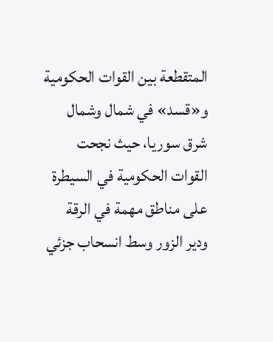المتقطعة بين القوات الحكومية و«قسد» في شمال وشمال شرق سوريا، حيث نجحت القوات الحكومية في السيطرة على مناطق مهمة في الرقة ودير الزور وسط انسحاب جزئي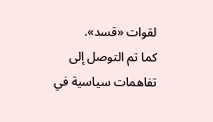لقوات «قسد».
كما تم التوصل إلى تفاهمات سياسية في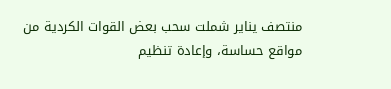منتصف يناير شملت سحب بعض القوات الكردية من مواقع حساسة، وإعادة تنظيم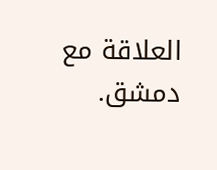العلاقة مع دمشق.